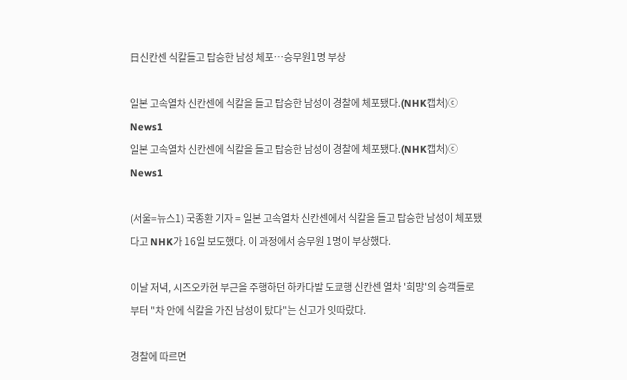日신칸센 식칼들고 탑승한 남성 체포…승무원1명 부상

일본 고속열차 신칸센에 식칼을 들고 탑승한 남성이 경찰에 체포됐다.(NHK캡처)ⓒ News1
일본 고속열차 신칸센에 식칼을 들고 탑승한 남성이 경찰에 체포됐다.(NHK캡처)ⓒ News1

(서울=뉴스1) 국종환 기자 = 일본 고속열차 신칸센에서 식칼을 들고 탑승한 남성이 체포됐다고 NHK가 16일 보도했다. 이 과정에서 승무원 1명이 부상했다.

이날 저녁, 시즈오카현 부근을 주행하던 하카다발 도쿄행 신칸센 열차 '희망'의 승객들로부터 "차 안에 식칼을 가진 남성이 탔다"는 신고가 잇따랐다.

경찰에 따르면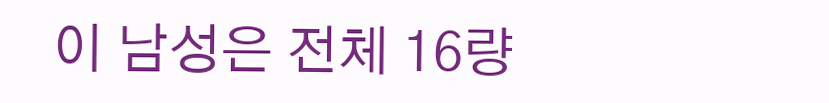이 남성은 전체 16량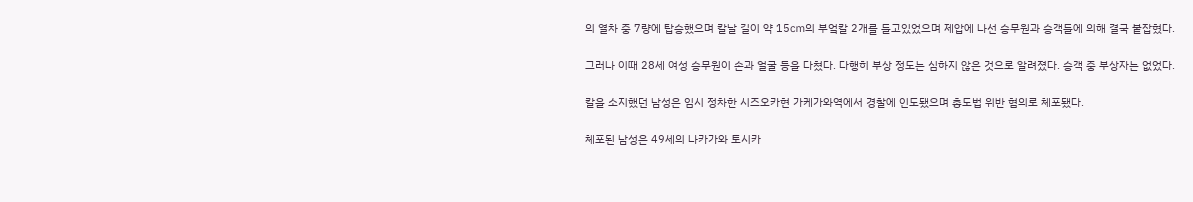의 열차 중 7량에 탑승했으며 칼날 길이 약 15㎝의 부엌칼 2개를 들고있었으며 제압에 나선 승무원과 승객들에 의해 결국 붙잡혔다.

그러나 이때 28세 여성 승무원이 손과 얼굴 등을 다쳤다. 다행히 부상 정도는 심하지 않은 것으로 알려졌다. 승객 중 부상자는 없었다.

칼을 소지했던 남성은 임시 정차한 시즈오카현 가케가와역에서 경찰에 인도됐으며 총도법 위반 혐의로 체포됐다.

체포된 남성은 49세의 나카가와 토시카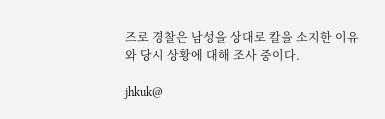즈로 경찰은 남성을 상대로 칼을 소지한 이유와 당시 상황에 대해 조사 중이다.

jhkuk@